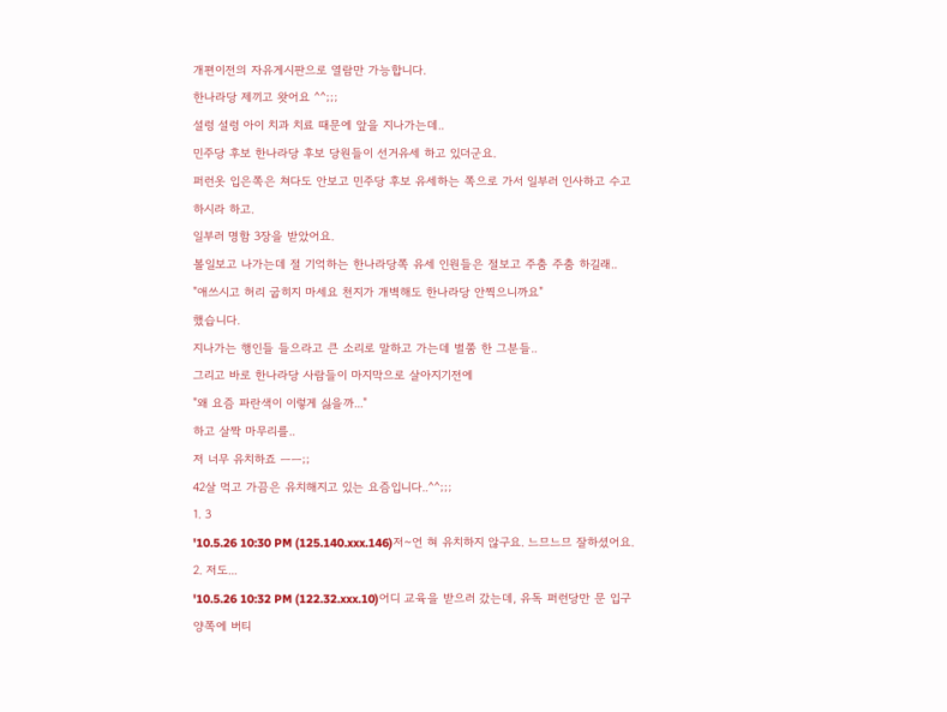개편이전의 자유게시판으로 열람만 가능합니다.
한나라당 제끼고 왓어요 ^^;;;
설렁 설렁 아이 치과 치료 때문에 앞을 지나가는데..
민주당 후보 한나라당 후보 당원들이 선거유세 하고 있더군요.
퍼런옷 입은쪽은 쳐다도 안보고 민주당 후보 유세하는 쪽으로 가서 일부러 인사하고 수고하시라 하고.
일부러 명함 3장을 받았어요.
볼일보고 나가는데 절 기억하는 한나라당쪽 유세 인원들은 절보고 주춤 주춤 하길래..
"애쓰시고 허리 굽히지 마세요 천지가 개벽해도 한나라당 안찍으니까요"
했습니다.
지나가는 행인들 들으라고 큰 소리로 말하고 가는데 벌쭘 한 그분들..
그리고 바로 한나라당 사람들이 마지막으로 살아지기전에
"왜 요즘 파란색이 이렇게 싫을까..."
하고 살짝 마무리를..
저 너무 유치하죠 ㅡㅡ;;
42살 먹고 가끔은 유치해지고 있는 요즘입니다..^^;;;
1. 3
'10.5.26 10:30 PM (125.140.xxx.146)저~언 혀 유치하지 않구요. 느므느므 잘하셨어요.
2. 저도...
'10.5.26 10:32 PM (122.32.xxx.10)어디 교육을 받으러 갔는데, 유독 퍼런당만 문 입구 양쪽에 버티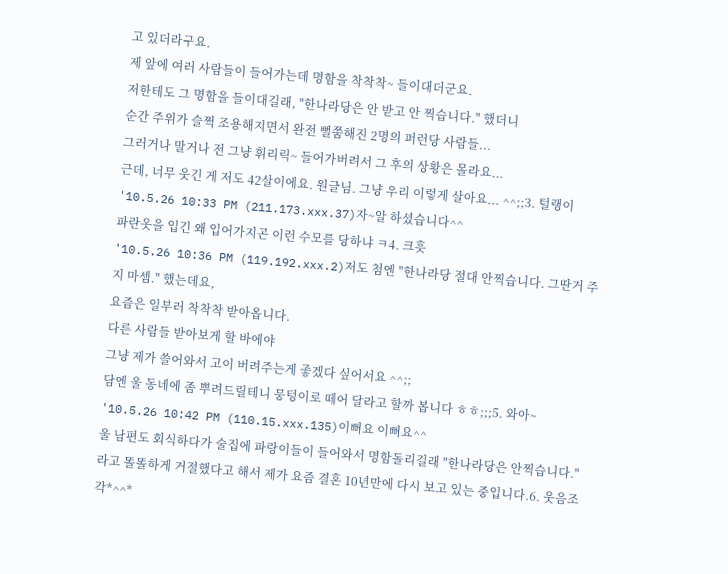고 있더라구요.
제 앞에 여러 사람들이 들어가는데 명함을 착착착~ 들이대더군요.
저한테도 그 명함을 들이대길래, "한나라당은 안 받고 안 찍습니다." 했더니
순간 주위가 슬쩍 조용해지면서 완전 뻘쭘해진 2명의 퍼런당 사람들...
그러거나 말거나 전 그냥 휘리릭~ 들어가버려서 그 후의 상황은 몰라요...
근데, 너무 웃긴 게 저도 42살이에요. 원글님. 그냥 우리 이렇게 살아요... ^^;;3. 털랭이
'10.5.26 10:33 PM (211.173.xxx.37)자~알 하셨습니다^^
파란옷을 입긴 왜 입어가지곤 이런 수모를 당하냐 ㅋ4. 크흣
'10.5.26 10:36 PM (119.192.xxx.2)저도 첨엔 "한나라당 절대 안찍습니다. 그딴거 주지 마셈." 했는데요,
요즘은 일부러 착착착 받아옵니다.
다른 사람들 받아보게 할 바에야
그냥 제가 쓸어와서 고이 버려주는게 좋겠다 싶어서요 ^^;;
담엔 울 동네에 좀 뿌려드릴테니 뭉텅이로 떼어 달라고 할까 봅니다 ㅎㅎ;;;5. 와아~
'10.5.26 10:42 PM (110.15.xxx.135)이뻐요 이뻐요^^
울 남편도 회식하다가 술집에 파랑이들이 들어와서 명함돌리길래 "한나라당은 안찍습니다."라고 똘똘하게 거절했다고 해서 제가 요즘 결혼 10년만에 다시 보고 있는 중입니다.6. 웃음조각*^^*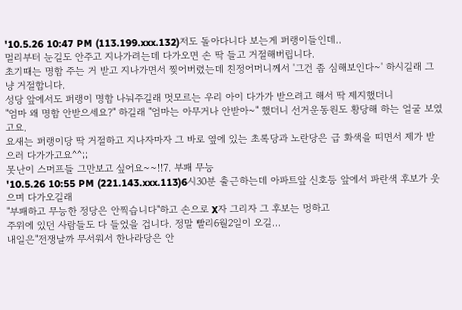'10.5.26 10:47 PM (113.199.xxx.132)저도 돌아다니다 보는게 퍼랭이들인데..
멀리부터 눈길도 안주고 지나가려는데 다가오면 손 딱 들고 거절해버립니다.
초기때는 명함 주는 거 받고 지나가면서 찢어버렸는데 친정어머니께서 '그건 좀 심해보인다~' 하시길래 그냥 거절합니다.
성당 앞에서도 퍼랭이 명함 나눠주길래 멋모르는 우리 아이 다가가 받으려고 해서 딱 제지했더니
"엄마 왜 명함 안받으세요?" 하길래 "엄마는 아무거나 안받아~" 했더니 선거운동원도 황당해 하는 얼굴 보였고요.
요새는 퍼랭이당 딱 거절하고 지나자마자 그 바로 옆에 있는 초록당과 노란당은 급 화색을 띠면서 제가 받으러 다가가고요^^;;
못난이 스머프들 그만보고 싶어요~~!!7. 부패 무능
'10.5.26 10:55 PM (221.143.xxx.113)6시30분 출근하는데 아파트앞 신호등 앞에서 파란색 후보가 웃으며 다가오길래
"부패하고 무능한 정당은 안찍습니다"하고 손으로 X자 그리자 그 후보는 멍하고
주위에 있던 사람들도 다 들었을 겁니다. 정말 빨리6월2일이 오길...
내일은"전쟁날까 무서워서 한나라당은 안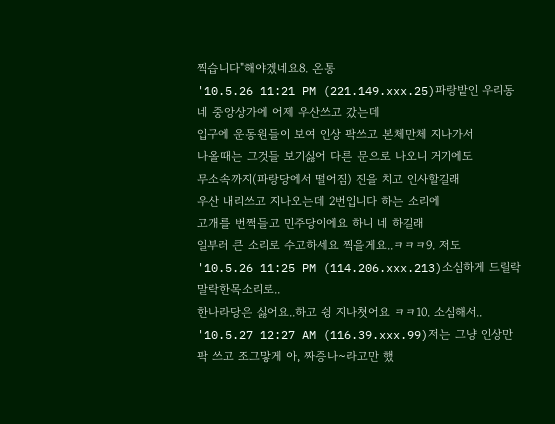찍습니다"해야겠네요8. 온통
'10.5.26 11:21 PM (221.149.xxx.25)파랑밭인 우리동네 중앙상가에 어제 우산쓰고 갔는데
입구에 운동원들이 보여 인상 팍쓰고 본체만체 지나가서
나올때는 그것들 보기싫어 다른 문으로 나오니 거기에도
무소속까지(파랑당에서 떨어짐) 진을 치고 인사할길래
우산 내리쓰고 지나오는데 2번입니다 하는 소리에
고개를 번쩍들고 민주당이에요 하니 네 하길래
일부러 큰 소리로 수고하세요 찍을게요..ㅋㅋㅋ9. 저도
'10.5.26 11:25 PM (114.206.xxx.213)소심하게 드릴락말락한목소리로..
한나라당은 싫어요..하고 슁 지나쳣어요 ㅋㅋ10. 소심해서..
'10.5.27 12:27 AM (116.39.xxx.99)저는 그냥 인상만 팍 쓰고 조그맣게 아, 짜증나~라고만 했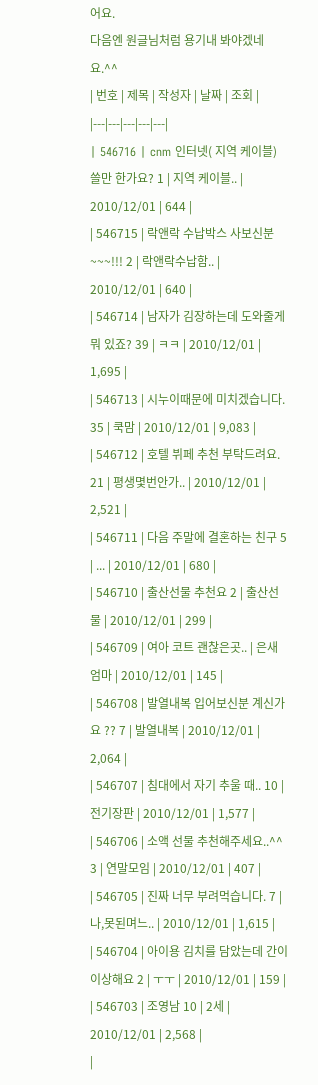어요.
다음엔 원글님처럼 용기내 봐야겠네요.^^
| 번호 | 제목 | 작성자 | 날짜 | 조회 |
|---|---|---|---|---|
| 546716 | cnm 인터넷( 지역 케이블) 쓸만 한가요? 1 | 지역 케이블.. | 2010/12/01 | 644 |
| 546715 | 락앤락 수납박스 사보신분~~~!!! 2 | 락앤락수납함.. | 2010/12/01 | 640 |
| 546714 | 남자가 김장하는데 도와줄게 뭐 있죠? 39 | ㅋㅋ | 2010/12/01 | 1,695 |
| 546713 | 시누이때문에 미치겠습니다. 35 | 쿡맘 | 2010/12/01 | 9,083 |
| 546712 | 호텔 뷔페 추천 부탁드려요. 21 | 평생몇번안가.. | 2010/12/01 | 2,521 |
| 546711 | 다음 주말에 결혼하는 친구 5 | ... | 2010/12/01 | 680 |
| 546710 | 출산선물 추천요 2 | 출산선물 | 2010/12/01 | 299 |
| 546709 | 여아 코트 괜찮은곳.. | 은새엄마 | 2010/12/01 | 145 |
| 546708 | 발열내복 입어보신분 계신가요 ?? 7 | 발열내복 | 2010/12/01 | 2,064 |
| 546707 | 침대에서 자기 추울 때.. 10 | 전기장판 | 2010/12/01 | 1,577 |
| 546706 | 소액 선물 추천해주세요..^^ 3 | 연말모임 | 2010/12/01 | 407 |
| 546705 | 진짜 너무 부려먹습니다. 7 | 나,못된며느.. | 2010/12/01 | 1,615 |
| 546704 | 아이용 김치를 담았는데 간이 이상해요 2 | ㅜㅜ | 2010/12/01 | 159 |
| 546703 | 조영남 10 | 2세 | 2010/12/01 | 2,568 |
|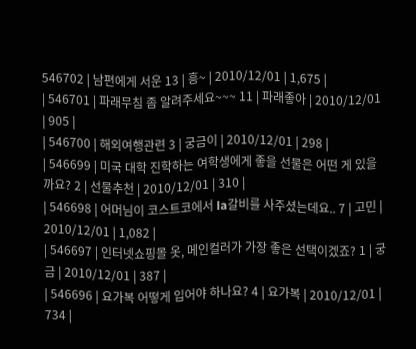546702 | 남편에게 서운 13 | 흥~ | 2010/12/01 | 1,675 |
| 546701 | 파래무침 좀 알려주세요~~~ 11 | 파래좋아 | 2010/12/01 | 905 |
| 546700 | 해외여행관련 3 | 궁금이 | 2010/12/01 | 298 |
| 546699 | 미국 대학 진학하는 여학생에게 좋을 선물은 어떤 게 있을까요? 2 | 선물추천 | 2010/12/01 | 310 |
| 546698 | 어머님이 코스트코에서 la갈비를 사주셨는데요.. 7 | 고민 | 2010/12/01 | 1,082 |
| 546697 | 인터넷쇼핑몰 옷, 메인컬러가 가장 좋은 선택이겠죠? 1 | 궁금 | 2010/12/01 | 387 |
| 546696 | 요가복 어떻게 입어야 하나요? 4 | 요가복 | 2010/12/01 | 734 |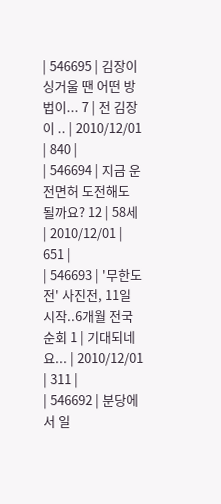| 546695 | 김장이 싱거울 땐 어떤 방법이... 7 | 전 김장이 .. | 2010/12/01 | 840 |
| 546694 | 지금 운전면허 도전해도 될까요? 12 | 58세 | 2010/12/01 | 651 |
| 546693 | '무한도전' 사진전, 11일 시작..6개월 전국순회 1 | 기대되네요... | 2010/12/01 | 311 |
| 546692 | 분당에서 일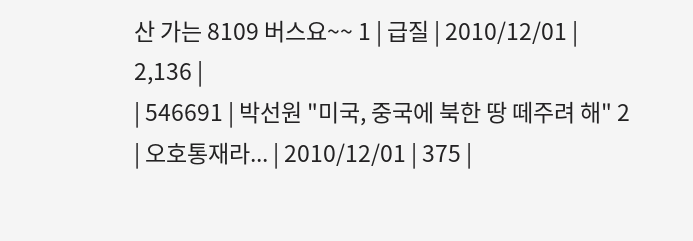산 가는 8109 버스요~~ 1 | 급질 | 2010/12/01 | 2,136 |
| 546691 | 박선원 "미국, 중국에 북한 땅 떼주려 해" 2 | 오호통재라... | 2010/12/01 | 375 |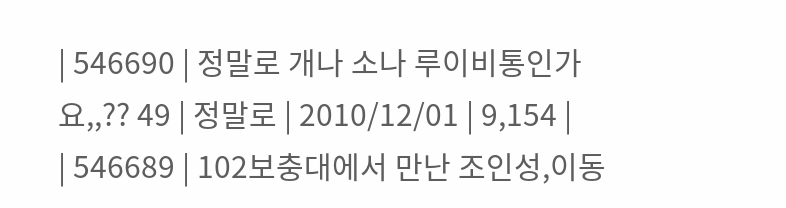| 546690 | 정말로 개나 소나 루이비통인가요,,?? 49 | 정말로 | 2010/12/01 | 9,154 |
| 546689 | 102보충대에서 만난 조인성,이동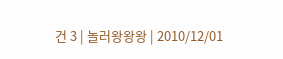건 3 | 놀러왕왕왕 | 2010/12/01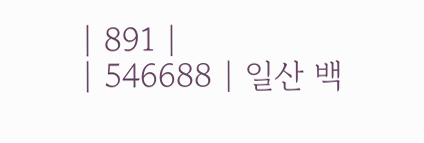| 891 |
| 546688 | 일산 백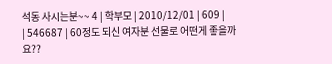석동 사시는분~~ 4 | 학부모 | 2010/12/01 | 609 |
| 546687 | 60정도 되신 여자분 선물로 어떤게 좋을까요??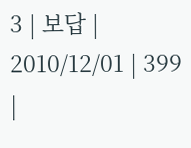3 | 보답 | 2010/12/01 | 399 |